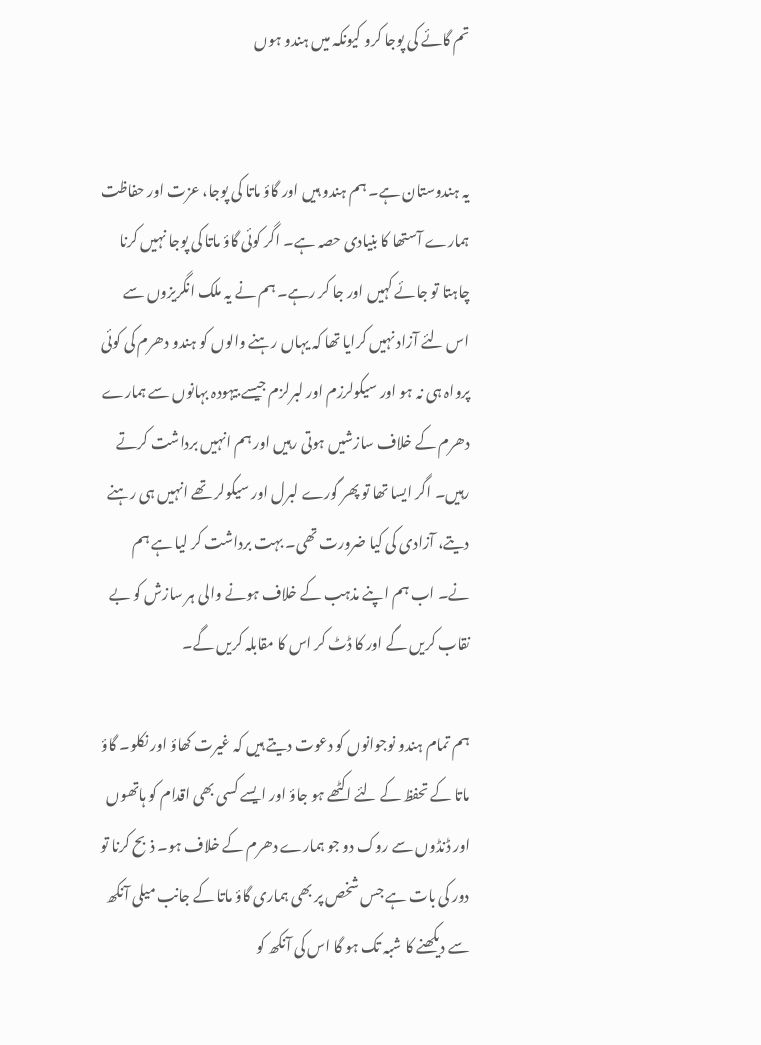تم گائے کی پوجا کرو کیونکہ میں ہندو ہوں


یہ ہندوستان ہے۔ ہم ہندو ہیں اور گاؤ ماتا کی پوجا، عزت اور حفاظت ہمارے آستھا کا بنیادی حصہ ہے۔ اگر کوئی گاؤ ماتا کی پوجا نہیں کرنا چاہتا تو جائے کہیں اور جا کر رہے۔ ہم نے یہ ملک انگریزوں سے اس لئے آزاد نہیں کرایا تھا کہ یہاں رہنے والوں کو ہندو دھرم کی کوئی پرواہ ہی نہ ہو اور سیکولرزم اور لبرلزم جیسے بیہودہ بہانوں سے ہمارے دھرم کے خلاف سازشیں ہوتی رہیں اور ہم انہیں برداشت کرتے رہیں۔ اگر ایسا تھا تو پھر گورے لبرل اور سیکولر تھے انہیں ہی رہنے دیتے، آزادی کی کیا ضرورت تھی۔ بہت برداشت کر لیا ہے ہم نے۔ اب ہم اپنے مذہب کے خلاف ہونے والی ہر سازش کو بے نقاب کریں گے اور کا ڈٹ کر اس کا مقابلہ کریں گے۔

ہم تمام ہندو نوجوانوں کو دعوت دیتے ہیں کہ غیرت کھاؤ اور نکلو۔ گاؤ ماتا کے تحفظ کے لئے اکٹھے ہو جاؤ اور ایسے کسی بھی اقدام کو ہاتھوں اور ڈنڈوں سے روک دو جو ہمارے دھرم کے خلاف ہو۔ ذبح کرنا تو دور کی بات ہے جس شخص پر بھی ہماری گاؤ ماتا کے جانب میلی آنکھ سے دیکھنے کا شبہ تک ہو گا اس کی آنکھ کو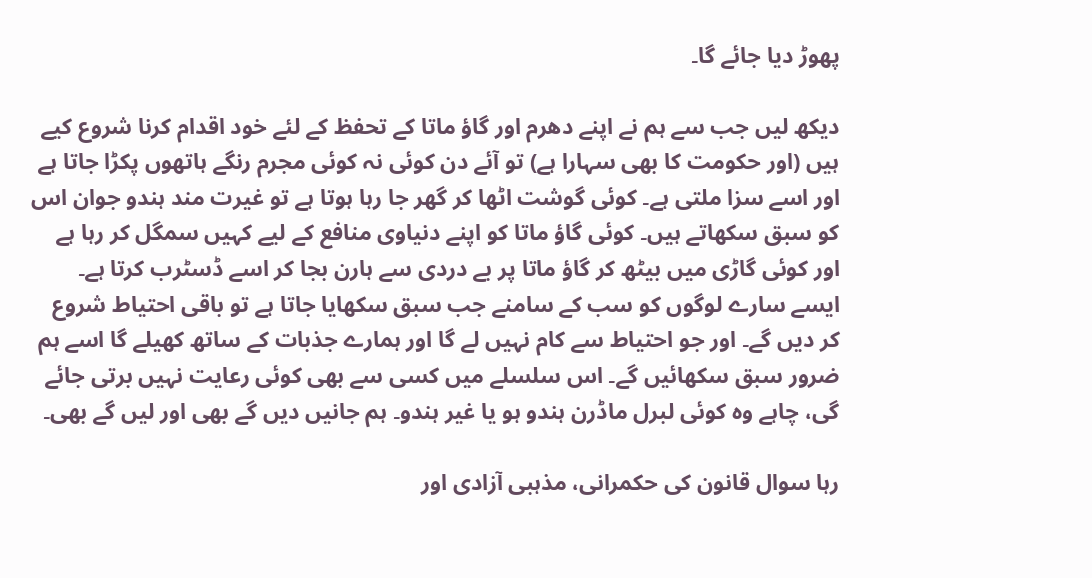پھوڑ دیا جائے گا۔

دیکھ لیں جب سے ہم نے اپنے دھرم اور گاؤ ماتا کے تحفظ کے لئے خود اقدام کرنا شروع کیے ہیں (اور حکومت کا بھی سہارا ہے) تو آئے دن کوئی نہ کوئی مجرم رنگے ہاتھوں پکڑا جاتا ہے اور اسے سزا ملتی ہے۔ کوئی گوشت اٹھا کر گھر جا رہا ہوتا ہے تو غیرت مند ہندو جوان اس کو سبق سکھاتے ہیں۔ کوئی گاؤ ماتا کو اپنے دنیاوی منافع کے لیے کہیں سمگل کر رہا ہے اور کوئی گاڑی میں بیٹھ کر گاؤ ماتا پر بے دردی سے ہارن بجا کر اسے ڈسٹرب کرتا ہے۔ ایسے سارے لوگوں کو سب کے سامنے جب سبق سکھایا جاتا ہے تو باقی احتیاط شروع کر دیں گے۔ اور جو احتیاط سے کام نہیں لے گا اور ہمارے جذبات کے ساتھ کھیلے گا اسے ہم ضرور سبق سکھائیں گے۔ اس سلسلے میں کسی سے بھی کوئی رعایت نہیں برتی جائے گی، چاہے وہ کوئی لبرل ماڈرن ہندو ہو یا غیر ہندو۔ ہم جانیں دیں گے بھی اور لیں گے بھی۔

رہا سوال قانون کی حکمرانی، مذہبی آزادی اور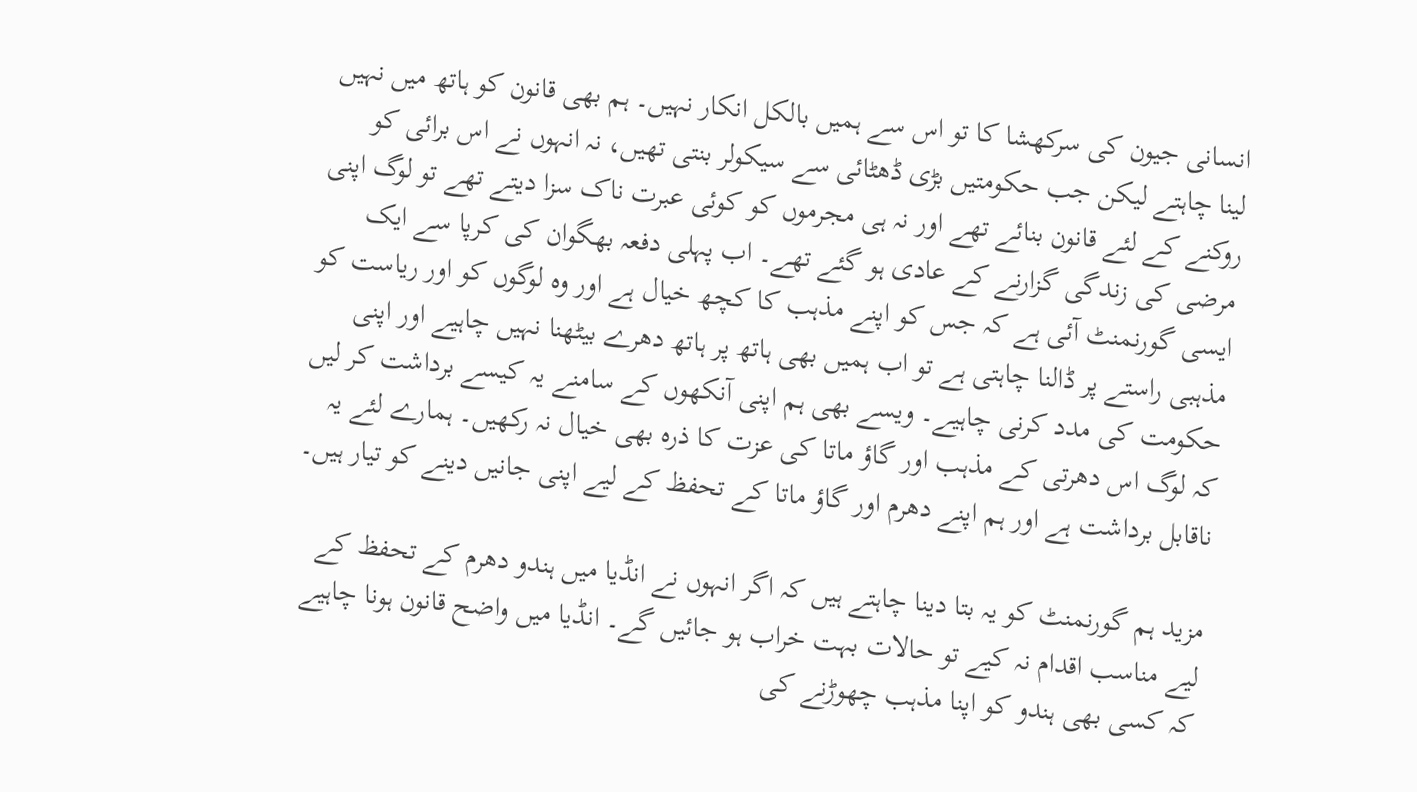انسانی جیون کی سرکھشا کا تو اس سے ہمیں بالکل انکار نہیں۔ ہم بھی قانون کو ہاتھ میں نہیں لینا چاہتے لیکن جب حکومتیں بڑی ڈھٹائی سے سیکولر بنتی تھیں، نہ انہوں نے اس برائی کو روکنے کے لئے قانون بنائے تھے اور نہ ہی مجرموں کو کوئی عبرت ناک سزا دیتے تھے تو لوگ اپنی مرضی کی زندگی گزارنے کے عادی ہو گئے تھے۔ اب پہلی دفعہ بھگوان کی کرپا سے ایک ایسی گورنمنٹ آئی ہے کہ جس کو اپنے مذہب کا کچھ خیال ہے اور وہ لوگوں کو اور ریاست کو مذہبی راستے پر ڈالنا چاہتی ہے تو اب ہمیں بھی ہاتھ پر ہاتھ دھرے بیٹھنا نہیں چاہیے اور اپنی حکومت کی مدد کرنی چاہیے۔ ویسے بھی ہم اپنی آنکھوں کے سامنے یہ کیسے برداشت کر لیں کہ لوگ اس دھرتی کے مذہب اور گاؤ ماتا کی عزت کا ذرہ بھی خیال نہ رکھیں۔ ہمارے لئے یہ ناقابل برداشت ہے اور ہم اپنے دھرم اور گاؤ ماتا کے تحفظ کے لیے اپنی جانیں دینے کو تیار ہیں۔

مزید ہم گورنمنٹ کو یہ بتا دینا چاہتے ہیں کہ اگر انہوں نے انڈیا میں ہندو دھرم کے تحفظ کے لیے مناسب اقدام نہ کیے تو حالات بہت خراب ہو جائیں گے۔ انڈیا میں واضح قانون ہونا چاہیے کہ کسی بھی ہندو کو اپنا مذہب چھوڑنے کی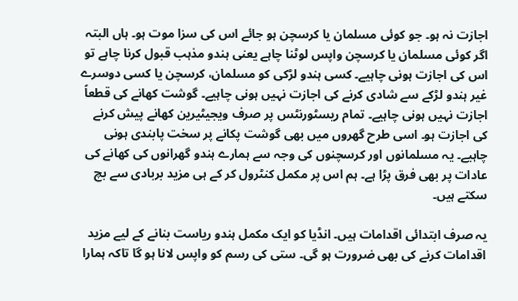اجازت نہ ہو۔ جو کوئی مسلمان یا کرسچن ہو جائے اس کی سزا موت ہو۔ ہاں البتہ اگر کوئی مسلمان یا کرسچن واپس لوٹنا چاہے یعنی ہندو مذہب قبول کرنا چاہے تو اس کی اجازت ہونی چاہیے۔ کسی ہندو لڑکی کو مسلمان، کرسچن یا کسی دوسرے غیر ہندو لڑکے سے شادی کرنے کی اجازت نہیں ہونی چاہیے۔ گوشت کھانے کی قطعاً اجازت نہیں ہونی چاہیے۔ تمام ریسٹورنٹس پر صرف ویجیٹیرین کھانے پیش کرنے کی اجازت ہو۔ اسی طرح گھروں میں بھی گوشت پکانے پر سخت پابندی ہونی چاہیے۔ یہ مسلمانوں اور کرسچنوں کی وجہ سے ہمارے ہندو گھرانوں کی کھانے کی عادات پر بھی فرق پڑا ہے۔ ہم اس پر مکمل کنٹرول کر کے ہی مزید بربادی سے بچ سکتے ہیں۔

یہ صرف ابتدائی اقدامات ہیں۔ انڈیا کو ایک مکمل ہندو ریاست بنانے کے لیے مزید اقدامات کرنے کی بھی ضرورت ہو گی۔ ستی کی رسم کو واپس لانا ہو گا تاکہ ہمارا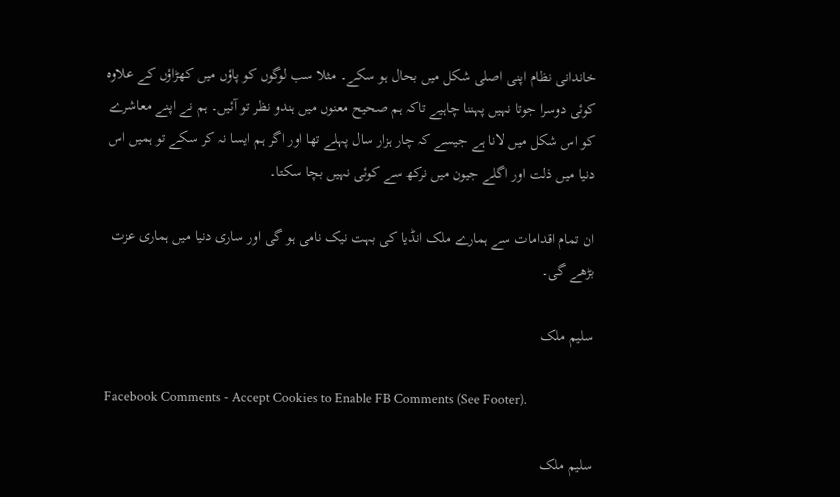خاندانی نظام اپنی اصلی شکل میں بحال ہو سکے۔ مثلا سب لوگوں کو پاؤں میں کھڑاؤں کے علاوہ کوئی دوسرا جوتا نہیں پہننا چاہیے تاکہ ہم صحیح معنوں میں ہندو نظر تو آئیں۔ ہم نے اپنے معاشرے کو اس شکل میں لانا ہے جیسے کہ چار ہزار سال پہلے تھا اور اگر ہم ایسا نہ کر سکے تو ہمیں اس دنیا میں ذلت اور اگلے جیون میں نرکھ سے کوئی نہیں بچا سکتا۔

ان تمام اقدامات سے ہمارے ملک انڈیا کی بہت نیک نامی ہو گی اور ساری دنیا میں ہماری عزت بڑھے گی۔

سلیم ملک

Facebook Comments - Accept Cookies to Enable FB Comments (See Footer).

سلیم ملک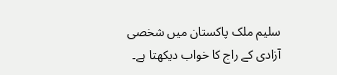سلیم ملک پاکستان میں شخصی آزادی کے راج کا خواب دیکھتا ہے۔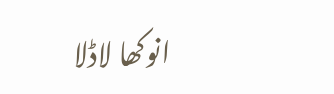انوکھا لاڈلا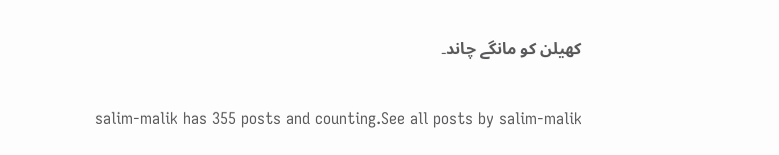کھیلن کو مانگے چاند۔

salim-malik has 355 posts and counting.See all posts by salim-malik